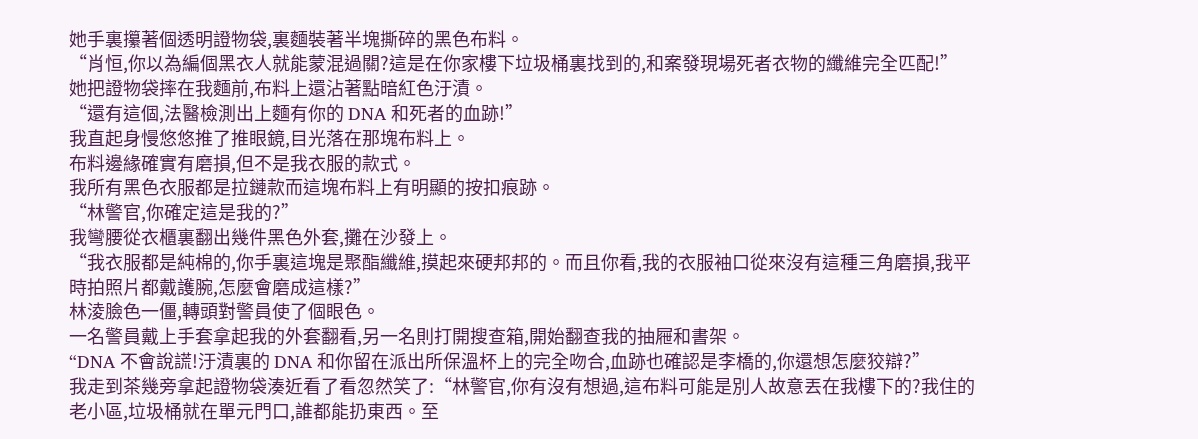她手裏攥著個透明證物袋,裏麵裝著半塊撕碎的黑色布料。
“肖恒,你以為編個黑衣人就能蒙混過關?這是在你家樓下垃圾桶裏找到的,和案發現場死者衣物的纖維完全匹配!”
她把證物袋摔在我麵前,布料上還沾著點暗紅色汙漬。
“還有這個,法醫檢測出上麵有你的 DNA 和死者的血跡!”
我直起身慢悠悠推了推眼鏡,目光落在那塊布料上。
布料邊緣確實有磨損,但不是我衣服的款式。
我所有黑色衣服都是拉鏈款而這塊布料上有明顯的按扣痕跡。
“林警官,你確定這是我的?”
我彎腰從衣櫃裏翻出幾件黑色外套,攤在沙發上。
“我衣服都是純棉的,你手裏這塊是聚酯纖維,摸起來硬邦邦的。而且你看,我的衣服袖口從來沒有這種三角磨損,我平時拍照片都戴護腕,怎麼會磨成這樣?”
林淩臉色一僵,轉頭對警員使了個眼色。
一名警員戴上手套拿起我的外套翻看,另一名則打開搜查箱,開始翻查我的抽屜和書架。
“DNA 不會說謊!汙漬裏的 DNA 和你留在派出所保溫杯上的完全吻合,血跡也確認是李橋的,你還想怎麼狡辯?”
我走到茶幾旁拿起證物袋湊近看了看忽然笑了:“林警官,你有沒有想過,這布料可能是別人故意丟在我樓下的?我住的老小區,垃圾桶就在單元門口,誰都能扔東西。至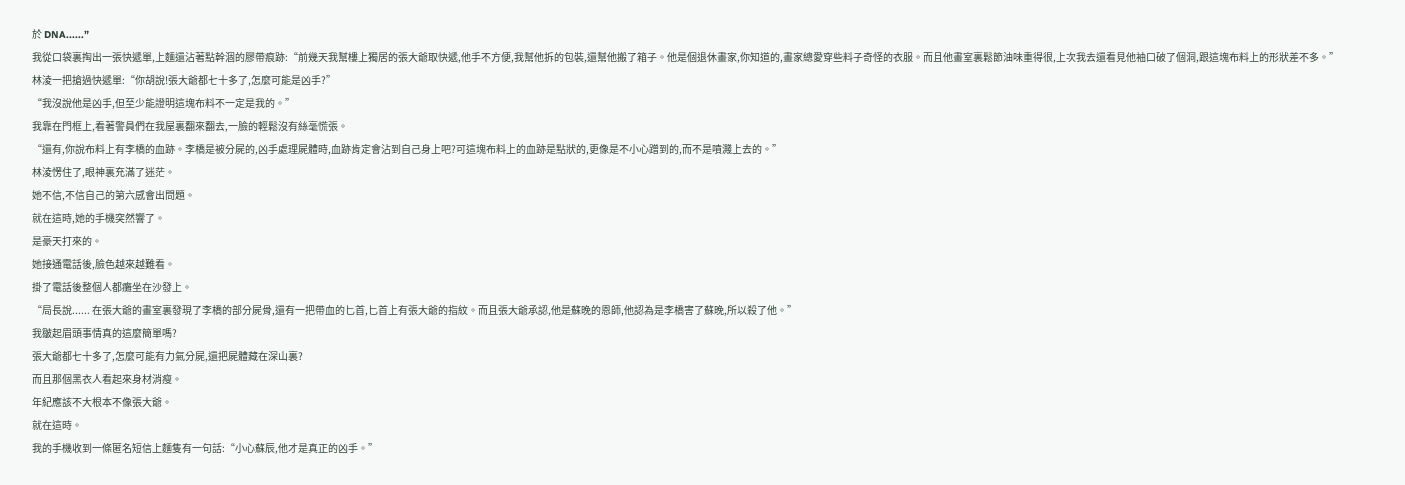於 DNA......”
我從口袋裏掏出一張快遞單,上麵還沾著點幹涸的膠帶痕跡:“前幾天我幫樓上獨居的張大爺取快遞,他手不方便,我幫他拆的包裝,還幫他搬了箱子。他是個退休畫家,你知道的,畫家總愛穿些料子奇怪的衣服。而且他畫室裏鬆節油味重得很,上次我去還看見他袖口破了個洞,跟這塊布料上的形狀差不多。”
林淩一把搶過快遞單:“你胡說!張大爺都七十多了,怎麼可能是凶手?”
“我沒說他是凶手,但至少能證明這塊布料不一定是我的。”
我靠在門框上,看著警員們在我屋裏翻來翻去,一臉的輕鬆沒有絲毫慌張。
“還有,你說布料上有李橋的血跡。李橋是被分屍的,凶手處理屍體時,血跡肯定會沾到自己身上吧?可這塊布料上的血跡是點狀的,更像是不小心蹭到的,而不是噴濺上去的。”
林淩愣住了,眼神裏充滿了迷茫。
她不信,不信自己的第六感會出問題。
就在這時,她的手機突然響了。
是豪天打來的。
她接通電話後,臉色越來越難看。
掛了電話後整個人都癱坐在沙發上。
“局長說...... 在張大爺的畫室裏發現了李橋的部分屍骨,還有一把帶血的匕首,匕首上有張大爺的指紋。而且張大爺承認,他是蘇晚的恩師,他認為是李橋害了蘇晚,所以殺了他。”
我皺起眉頭事情真的這麼簡單嗎?
張大爺都七十多了,怎麼可能有力氣分屍,還把屍體藏在深山裏?
而且那個黑衣人看起來身材消瘦。
年紀應該不大根本不像張大爺。
就在這時。
我的手機收到一條匿名短信上麵隻有一句話:“小心蘇辰,他才是真正的凶手。”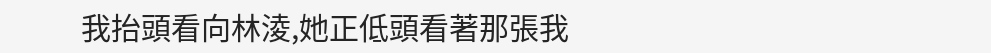我抬頭看向林淩,她正低頭看著那張我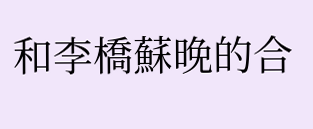和李橋蘇晚的合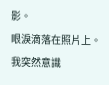影。
眼淚滴落在照片上。
我突然意識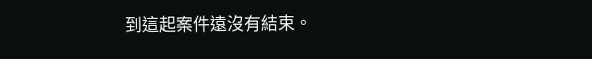到這起案件遠沒有結束。